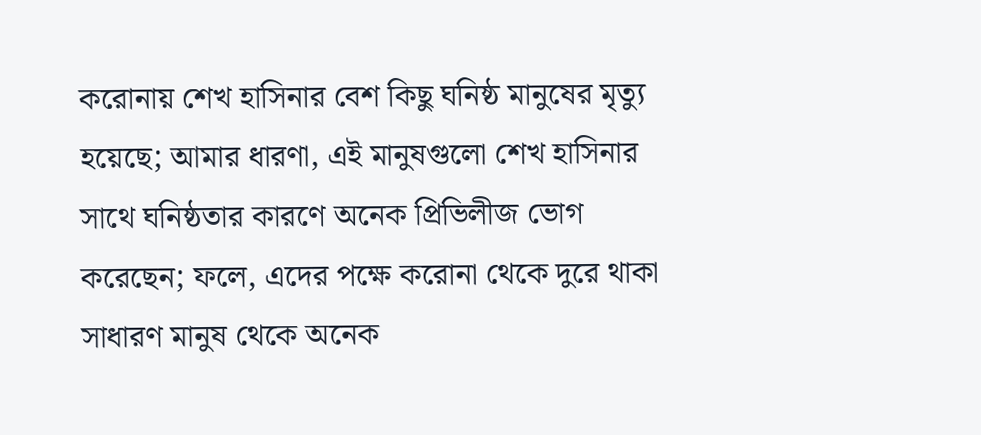করোনায় শেখ হাসিনার বেশ কিছু ঘনিষ্ঠ মানুষের মৃত্যু হয়েছে; আমার ধারণা, এই মানুষগুলো শেখ হাসিনার সাথে ঘনিষ্ঠতার কারণে অনেক প্রিভিলীজ ভোগ করেছেন; ফলে, এদের পক্ষে করোনা থেকে দুরে থাকা সাধারণ মানুষ থেকে অনেক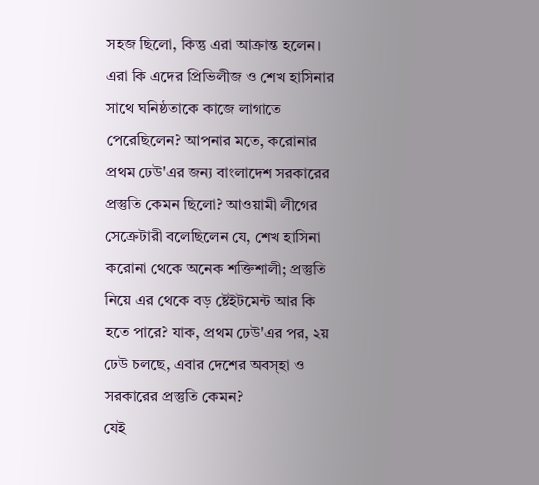সহজ ছিলো, কিন্তু এরা আক্রান্ত হলেন। এরা কি এদের প্রিভিলীজ ও শেখ হাসিনার সাথে ঘনিষ্ঠতাকে কাজে লাগাতে পেরেছিলেন? আপনার মতে, করোনার প্রথম ঢেউ'এর জন্য বাংলাদেশ সরকারের প্রস্তুতি কেমন ছিলো? আওয়ামী লীগের সেক্রেটারী বলেছিলেন যে, শেখ হাসিনা করোনা থেকে অনেক শক্তিশালী; প্রস্তুতি নিয়ে এর থেকে বড় ষ্টেইটমেন্ট আর কি হতে পারে? যাক, প্রথম ঢেউ'এর পর, ২য় ঢেউ চলছে, এবার দেশের অবস্হা ও সরকারের প্রস্তুতি কেমন?
যেই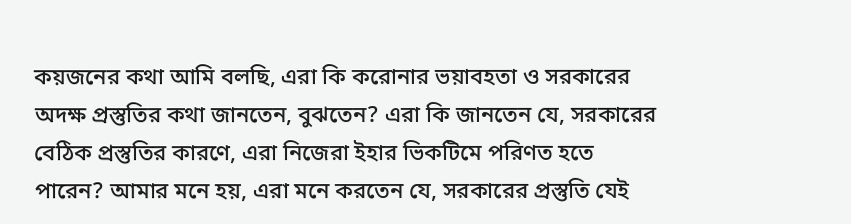কয়জনের কথা আমি বলছি, এরা কি করোনার ভয়াবহতা ও সরকারের অদক্ষ প্রস্তুতির কথা জানতেন, বুঝতেন? এরা কি জানতেন যে, সরকারের বেঠিক প্রস্তুতির কারণে, এরা নিজেরা ইহার ভিকটিমে পরিণত হতে পারেন? আমার মনে হয়, এরা মনে করতেন যে, সরকারের প্রস্তুতি যেই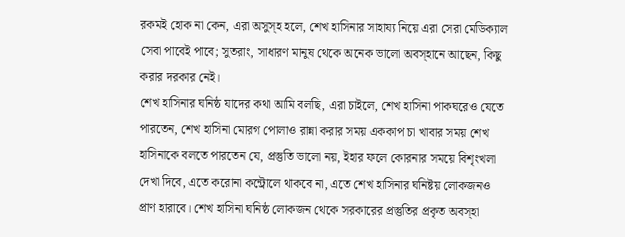রকমই হোক না কেন, এরা অসুস্হ হলে, শেখ হাসিনার সাহায্য নিয়ে এরা সেরা মেডিক্যাল সেবা পাবেই পাবে; সুতরাং, সাধারণ মানুষ থেকে অনেক ভালো অবস্হানে আছেন, কিছু করার দরকার নেই।
শেখ হাসিনার ঘনিষ্ঠ যাদের কথা আমি বলছি, এরা চাইলে, শেখ হাসিনা পাকঘরেও যেতে পারতেন, শেখ হাসিনা মোরগ পোলাও রান্না করার সময় এককাপ চা খাবার সময় শেখ হাসিনাকে বলতে পারতেন যে, প্রস্তুতি ভালো নয়, ইহার ফলে কোরনার সময়ে বিশৃংখলা দেখা দিবে, এতে করোনা কন্ট্রোলে থাকবে না, এতে শেখ হাসিনার ঘনিষ্টয় লোকজনও প্রাণ হারাবে। শেখ হাসিনা ঘনিষ্ঠ লোকজন থেকে সরকারের প্রস্তুতির প্রকৃত অবস্হা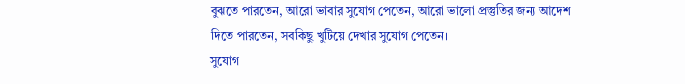বুঝতে পারতেন, আরো ভাবার সুযোগ পেতেন, আরো ভালো প্রস্তুতির জন্য আদেশ দিতে পারতেন, সবকিছু খুটিয়ে দেখার সুযোগ পেতেন।
সুযোগ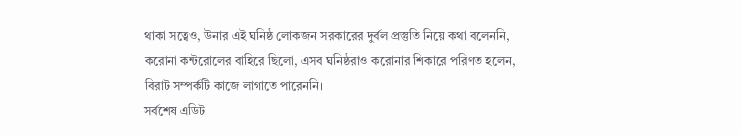থাকা সত্বেও, উনার এই ঘনিষ্ঠ লোকজন সরকারের দুর্বল প্রস্তুতি নিয়ে কথা বলেননি, করোনা কন্টরোলের বাহিরে ছিলো, এসব ঘনিষ্ঠরাও করোনার শিকারে পরিণত হলেন, বিরাট সম্পর্কটি কাজে লাগাতে পারেননি।
সর্বশেষ এডিট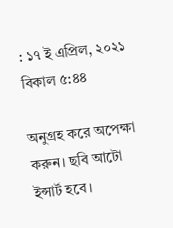: ১৭ ই এপ্রিল, ২০২১ বিকাল ৫:৪৪

অনুগ্রহ করে অপেক্ষা করুন। ছবি আটো ইন্সার্ট হবে।